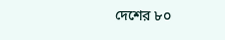দেশের ৮০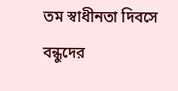তম স্বাধীনতা দিবসে বন্ধুদের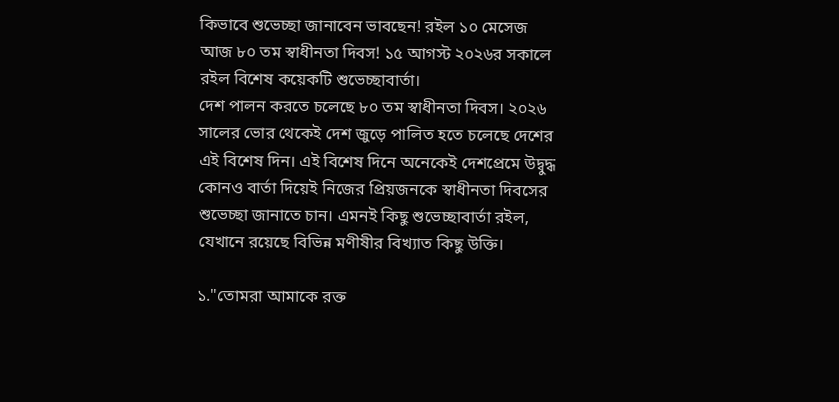কিভাবে শুভেচ্ছা জানাবেন ভাবছেন! রইল ১০ মেসেজ
আজ ৮০ তম স্বাধীনতা দিবস! ১৫ আগস্ট ২০২৬র সকালে রইল বিশেষ কয়েকটি শুভেচ্ছাবার্তা।
দেশ পালন করতে চলেছে ৮০ তম স্বাধীনতা দিবস। ২০২৬ সালের ভোর থেকেই দেশ জুড়ে পালিত হতে চলেছে দেশের এই বিশেষ দিন। এই বিশেষ দিনে অনেকেই দেশপ্রেমে উদ্বুদ্ধ কোনও বার্তা দিয়েই নিজের প্রিয়জনকে স্বাধীনতা দিবসের শুভেচ্ছা জানাতে চান। এমনই কিছু শুভেচ্ছাবার্তা রইল, যেখানে রয়েছে বিভিন্ন মণীষীর বিখ্যাত কিছু উক্তি।

১."তোমরা আমাকে রক্ত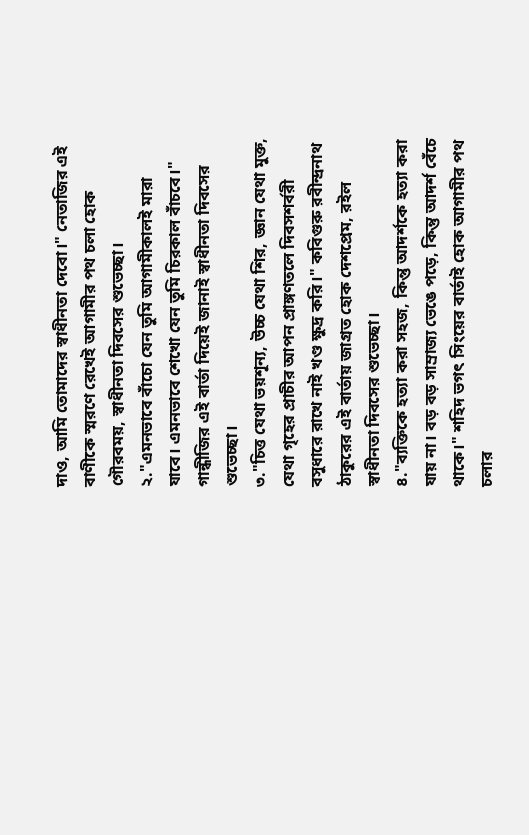দাও, আমি তোমাদের স্বাধীনতা দেবো।" নেতাজির এই বাণীকে স্মরণে রেখেই আগামীর পথ চলা হোক গৌরবময়, স্বাধীনতা দিবসের শুভেচ্ছা।
২."এমনভাবে বাঁচো যেন তুমি আগামীকালই মারা যাবে। এমনভাবে শেখো যেন তুমি চিরকাল বাঁচবে।" গান্ধীজির এই বার্তা দিয়েই জানাই স্বাধীনতা দিবসের শুভেচ্ছা।
৩."চিত্ত যেথা ভয়শূন্য, উচ্চ যেথা শির, জ্ঞান যেথা মুক্ত, যেথা গৃহের প্রাচীর আপন প্রাঙ্গণতলে দিবসশর্বরী বসুধারে রাখে নাই খণ্ড ক্ষুদ্র করি।" কবিগুরু রবীন্দ্রনাথ ঠাকুরের এই বার্তায় জাগ্রত হোক দেশপ্রেম, রইল স্বাধীনতা দিবসের শুভেচ্ছা।
৪."ব্যক্তিকে হত্যা করা সহজ, কিন্তু আদর্শকে হত্যা করা যায় না। বড় বড় সাম্রাজ্য ভেঙে পড়ে, কিন্তু আদর্শ বেঁচে থাকে।" শহিদ ভগৎ সিংয়ের বার্তাই হোক আগামীর পথ চলার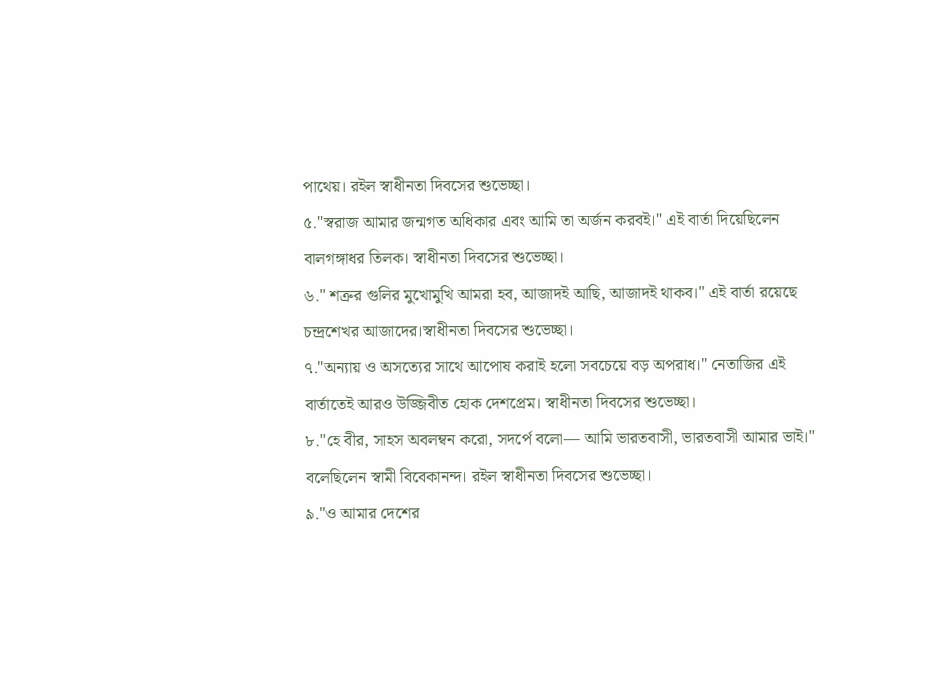পাথেয়। রইল স্বাধীনতা দিবসের শুভেচ্ছা।
৫."স্বরাজ আমার জন্মগত অধিকার এবং আমি তা অর্জন করবই।" এই বার্তা দিয়েছিলেন বালগঙ্গাধর তিলক। স্বাধীনতা দিবসের শুভেচ্ছা।
৬." শত্রুর গুলির মুখোমুখি আমরা হব, আজাদই আছি, আজাদই থাকব।" এই বার্তা রয়েছে চন্দ্রশেখর আজাদের।স্বাধীনতা দিবসের শুভেচ্ছা।
৭."অন্যায় ও অসত্যের সাথে আপোষ করাই হলো সবচেয়ে বড় অপরাধ।" নেতাজির এই বার্তাতেই আরও উজ্জিবীত হোক দেশপ্রেম। স্বাধীনতা দিবসের শুভেচ্ছা।
৮."হে বীর, সাহস অবলম্বন করো, সদর্পে বলো— আমি ভারতবাসী, ভারতবাসী আমার ভাই।" বলেছিলেন স্বামী বিবেকানন্দ। রইল স্বাধীনতা দিবসের শুভেচ্ছা।
৯."ও আমার দেশের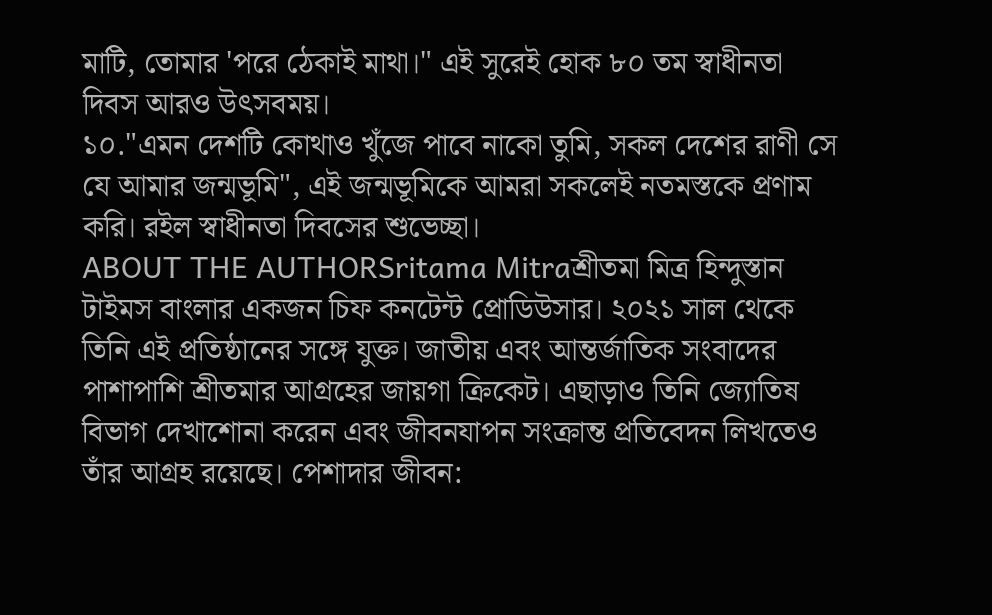মাটি, তোমার 'পরে ঠেকাই মাথা।" এই সুরেই হোক ৮০ তম স্বাধীনতা দিবস আরও উৎসবময়।
১০."এমন দেশটি কোথাও খুঁজে পাবে নাকো তুমি, সকল দেশের রাণী সে যে আমার জন্মভূমি", এই জন্মভূমিকে আমরা সকলেই নতমস্তকে প্রণাম করি। রইল স্বাধীনতা দিবসের শুভেচ্ছা।
ABOUT THE AUTHORSritama Mitraশ্রীতমা মিত্র হিন্দুস্তান টাইমস বাংলার একজন চিফ কনটেন্ট প্রোডিউসার। ২০২১ সাল থেকে তিনি এই প্রতিষ্ঠানের সঙ্গে যুক্ত। জাতীয় এবং আন্তর্জাতিক সংবাদের পাশাপাশি শ্রীতমার আগ্রহের জায়গা ক্রিকেট। এছাড়াও তিনি জ্যোতিষ বিভাগ দেখাশোনা করেন এবং জীবনযাপন সংক্রান্ত প্রতিবেদন লিখতেও তাঁর আগ্রহ রয়েছে। পেশাদার জীবন: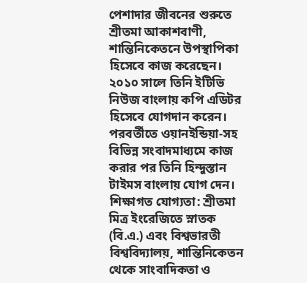পেশাদার জীবনের শুরুতে শ্রীতমা আকাশবাণী, শান্তিনিকেতনে উপস্থাপিকা হিসেবে কাজ করেছেন। ২০১০ সালে তিনি ইটিভি নিউজ বাংলায় কপি এডিটর হিসেবে যোগদান করেন। পরবর্তীতে ওয়ানইন্ডিয়া-সহ বিভিন্ন সংবাদমাধ্যমে কাজ করার পর তিনি হিন্দুস্তান টাইমস বাংলায় যোগ দেন। শিক্ষাগত যোগ্যতা: শ্রীতমা মিত্র ইংরেজিতে স্নাতক (বি.এ.) এবং বিশ্বভারতী বিশ্ববিদ্যালয়, শান্তিনিকেতন থেকে সাংবাদিকতা ও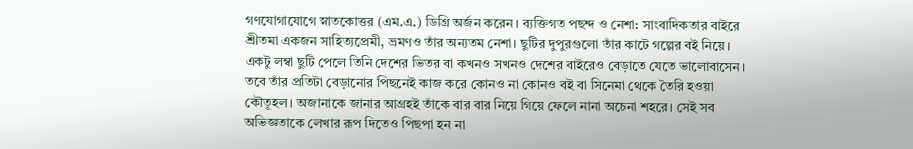গণযোগাযোগে স্নাতকোত্তর (এম.এ.) ডিগ্রি অর্জন করেন। ব্যক্তিগত পছন্দ ও নেশা: সাংবাদিকতার বাইরে শ্রীতমা একজন সাহিত্যপ্রেমী, ভ্রমণও তাঁর অন্যতম নেশা। ছুটির দুপুরগুলো তাঁর কাটে গল্পের বই নিয়ে। একটু লম্বা ছুটি পেলে তিনি দেশের ভিতর বা কখনও সখনও দেশের বাইরেও বেড়াতে যেতে ভালোবাসেন। তবে তাঁর প্রতিটা বেড়ানোর পিছনেই কাজ করে কোনও না কোনও বই বা সিনেমা থেকে তৈরি হওয়া কৌতূহল। অজানাকে জানার আগ্রহই তাঁকে বার বার নিয়ে গিয়ে ফেলে নানা অচেনা শহরে। সেই সব অভিজ্ঞতাকে লেখার রূপ দিতেও পিছপা হন না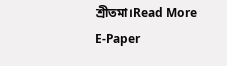শ্রীতমা।Read More
E-Paper